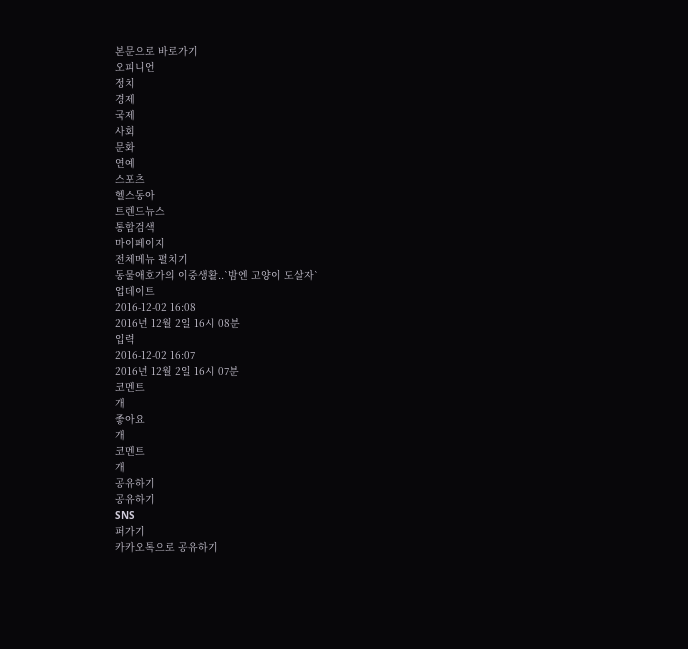본문으로 바로가기
오피니언
정치
경제
국제
사회
문화
연예
스포츠
헬스동아
트렌드뉴스
통합검색
마이페이지
전체메뉴 펼치기
동물애호가의 이중생활..`밤엔 고양이 도살자`
업데이트
2016-12-02 16:08
2016년 12월 2일 16시 08분
입력
2016-12-02 16:07
2016년 12월 2일 16시 07분
코멘트
개
좋아요
개
코멘트
개
공유하기
공유하기
SNS
퍼가기
카카오톡으로 공유하기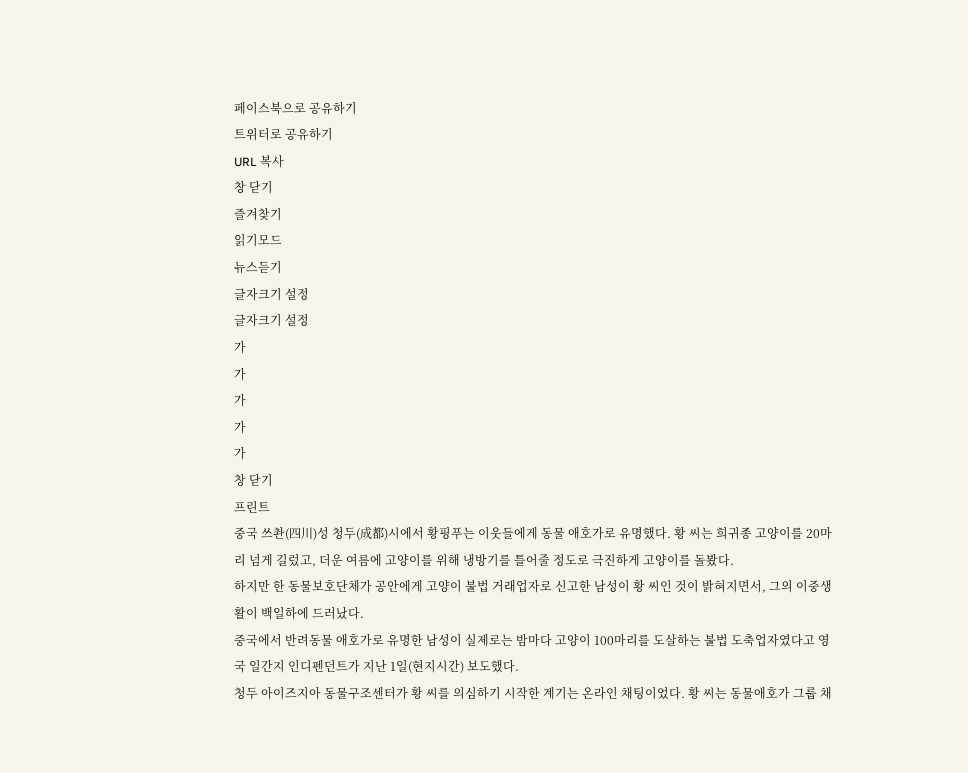페이스북으로 공유하기
트위터로 공유하기
URL 복사
창 닫기
즐겨찾기
읽기모드
뉴스듣기
글자크기 설정
글자크기 설정
가
가
가
가
가
창 닫기
프린트
중국 쓰촨(四川)성 청두(成都)시에서 황핑푸는 이웃들에게 동물 애호가로 유명했다. 황 씨는 희귀종 고양이를 20마리 넘게 길렀고, 더운 여름에 고양이를 위해 냉방기를 틀어줄 정도로 극진하게 고양이를 돌봤다.
하지만 한 동물보호단체가 공안에게 고양이 불법 거래업자로 신고한 남성이 황 씨인 것이 밝혀지면서, 그의 이중생활이 백일하에 드러났다.
중국에서 반려동물 애호가로 유명한 남성이 실제로는 밤마다 고양이 100마리를 도살하는 불법 도축업자였다고 영국 일간지 인디펜던트가 지난 1일(현지시간) 보도했다.
청두 아이즈지아 동물구조센터가 황 씨를 의심하기 시작한 계기는 온라인 채팅이었다. 황 씨는 동물애호가 그룹 채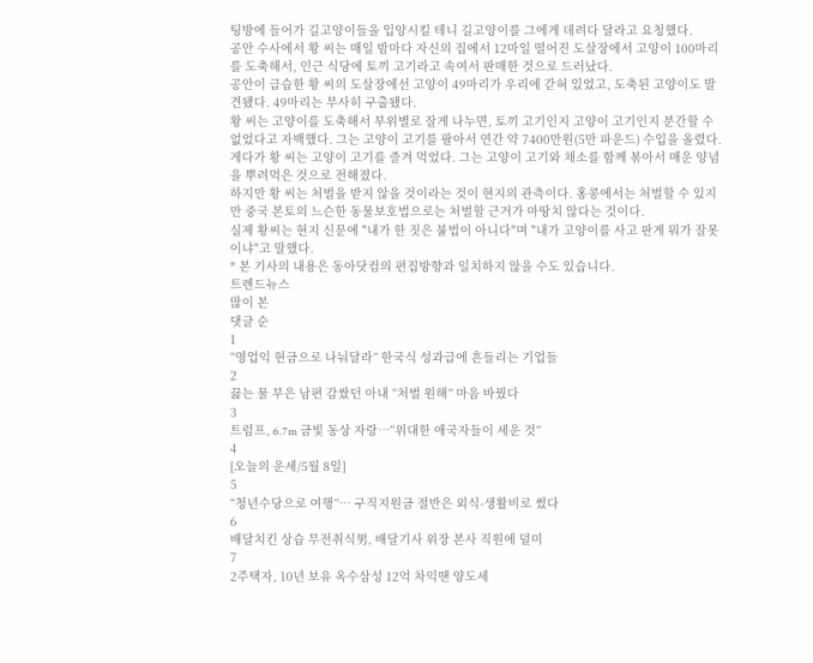팅방에 들어가 길고양이들을 입양시킬 테니 길고양이를 그에게 데려다 달라고 요청했다.
공안 수사에서 황 씨는 매일 밤마다 자신의 집에서 12마일 떨어진 도살장에서 고양이 100마리를 도축해서, 인근 식당에 토끼 고기라고 속여서 판매한 것으로 드러났다.
공안이 급습한 황 씨의 도살장에선 고양이 49마리가 우리에 갇혀 있었고, 도축된 고양이도 발견됐다. 49마리는 무사히 구출됐다.
황 씨는 고양이를 도축해서 부위별로 잘게 나누면, 토끼 고기인지 고양이 고기인지 분간할 수 없었다고 자백했다. 그는 고양이 고기를 팔아서 연간 약 7400만원(5만 파운드) 수입을 올렸다.
게다가 황 씨는 고양이 고기를 즐겨 먹었다. 그는 고양이 고기와 채소를 함께 볶아서 매운 양념을 뿌려먹은 것으로 전해졌다.
하지만 황 씨는 처벌을 받지 않을 것이라는 것이 현지의 관측이다. 홍콩에서는 처벌할 수 있지만 중국 본토의 느슨한 동물보호법으로는 처벌할 근거가 마땅치 않다는 것이다.
실제 황씨는 현지 신문에 "내가 한 짓은 불법이 아니다"며 "내가 고양이를 사고 판게 뭐가 잘못이냐"고 말했다.
* 본 기사의 내용은 동아닷컴의 편집방향과 일치하지 않을 수도 있습니다.
트렌드뉴스
많이 본
댓글 순
1
“영업익 현금으로 나눠달라” 한국식 성과급에 흔들리는 기업들
2
끓는 물 부은 남편 감쌌던 아내 “처벌 원해” 마음 바꿨다
3
트럼프, 6.7m 금빛 동상 자랑…“위대한 애국자들이 세운 것”
4
[오늘의 운세/5월 8일]
5
“청년수당으로 여행”… 구직지원금 절반은 외식-생활비로 썼다
6
배달치킨 상습 무전취식男, 배달기사 위장 본사 직원에 덜미
7
2주택자, 10년 보유 옥수삼성 12억 차익땐 양도세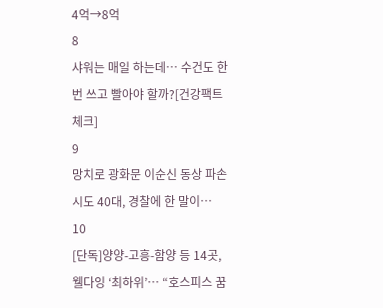4억→8억
8
샤워는 매일 하는데… 수건도 한 번 쓰고 빨아야 할까?[건강팩트체크]
9
망치로 광화문 이순신 동상 파손 시도 40대, 경찰에 한 말이…
10
[단독]양양-고흥-함양 등 14곳, 웰다잉 ‘최하위’… “호스피스 꿈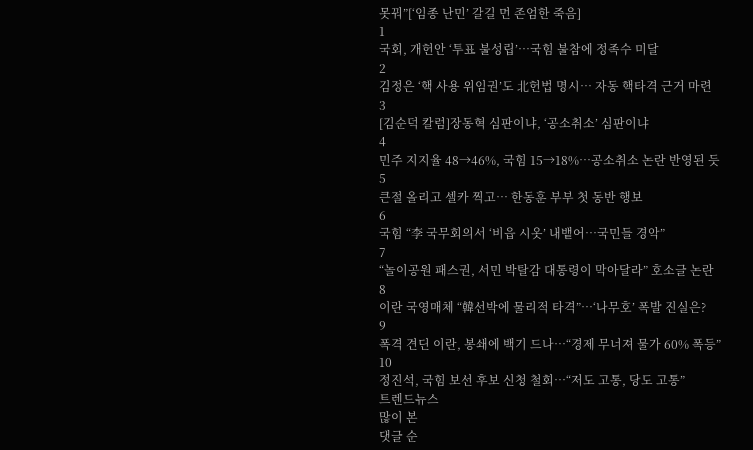못꿔”[‘임종 난민’ 갈길 먼 존엄한 죽음]
1
국회, 개헌안 ‘투표 불성립’…국힘 불참에 정족수 미달
2
김정은 ‘핵 사용 위임권’도 北헌법 명시… 자동 핵타격 근거 마련
3
[김순덕 칼럼]장동혁 심판이냐, ‘공소취소’ 심판이냐
4
민주 지지율 48→46%, 국힘 15→18%…공소취소 논란 반영된 듯
5
큰절 올리고 셀카 찍고… 한동훈 부부 첫 동반 행보
6
국힘 “李 국무회의서 ‘비읍 시옷’ 내뱉어…국민들 경악”
7
“놀이공원 패스권, 서민 박탈감 대통령이 막아달라” 호소글 논란
8
이란 국영매체 “韓선박에 물리적 타격”…‘나무호’ 폭발 진실은?
9
폭격 견딘 이란, 봉쇄에 백기 드나…“경제 무너져 물가 60% 폭등”
10
정진석, 국힘 보선 후보 신청 철회…“저도 고통, 당도 고통”
트렌드뉴스
많이 본
댓글 순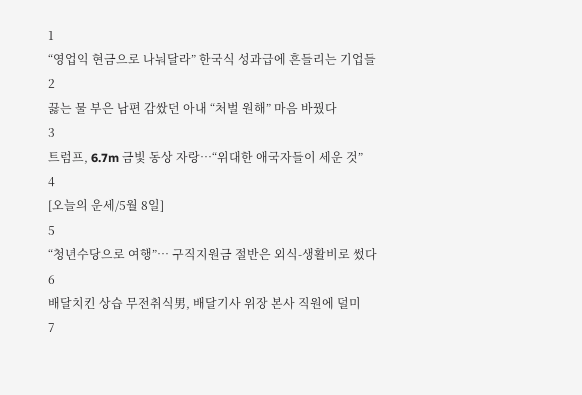1
“영업익 현금으로 나눠달라” 한국식 성과급에 흔들리는 기업들
2
끓는 물 부은 남편 감쌌던 아내 “처벌 원해” 마음 바꿨다
3
트럼프, 6.7m 금빛 동상 자랑…“위대한 애국자들이 세운 것”
4
[오늘의 운세/5월 8일]
5
“청년수당으로 여행”… 구직지원금 절반은 외식-생활비로 썼다
6
배달치킨 상습 무전취식男, 배달기사 위장 본사 직원에 덜미
7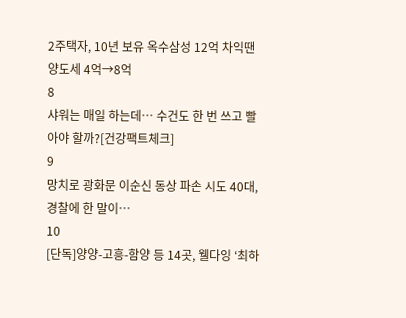2주택자, 10년 보유 옥수삼성 12억 차익땐 양도세 4억→8억
8
샤워는 매일 하는데… 수건도 한 번 쓰고 빨아야 할까?[건강팩트체크]
9
망치로 광화문 이순신 동상 파손 시도 40대, 경찰에 한 말이…
10
[단독]양양-고흥-함양 등 14곳, 웰다잉 ‘최하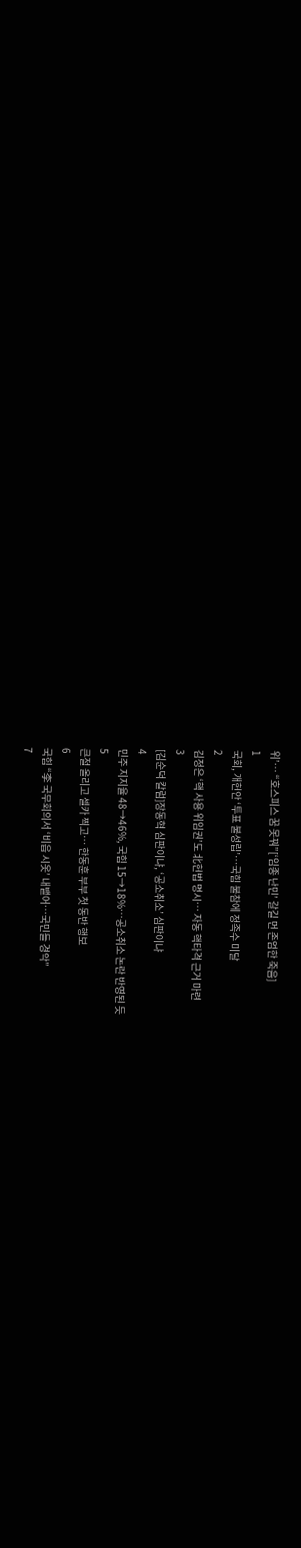위’… “호스피스 꿈 못꿔”[‘임종 난민’ 갈길 먼 존엄한 죽음]
1
국회, 개헌안 ‘투표 불성립’…국힘 불참에 정족수 미달
2
김정은 ‘핵 사용 위임권’도 北헌법 명시… 자동 핵타격 근거 마련
3
[김순덕 칼럼]장동혁 심판이냐, ‘공소취소’ 심판이냐
4
민주 지지율 48→46%, 국힘 15→18%…공소취소 논란 반영된 듯
5
큰절 올리고 셀카 찍고… 한동훈 부부 첫 동반 행보
6
국힘 “李 국무회의서 ‘비읍 시옷’ 내뱉어…국민들 경악”
7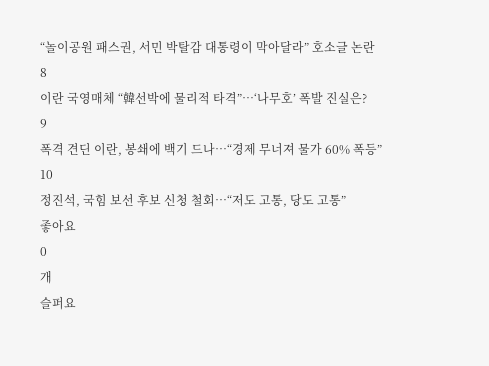“놀이공원 패스권, 서민 박탈감 대통령이 막아달라” 호소글 논란
8
이란 국영매체 “韓선박에 물리적 타격”…‘나무호’ 폭발 진실은?
9
폭격 견딘 이란, 봉쇄에 백기 드나…“경제 무너져 물가 60% 폭등”
10
정진석, 국힘 보선 후보 신청 철회…“저도 고통, 당도 고통”
좋아요
0
개
슬퍼요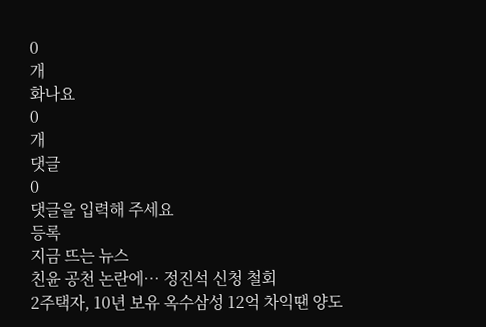0
개
화나요
0
개
댓글
0
댓글을 입력해 주세요
등록
지금 뜨는 뉴스
친윤 공천 논란에… 정진석 신청 철회
2주택자, 10년 보유 옥수삼성 12억 차익땐 양도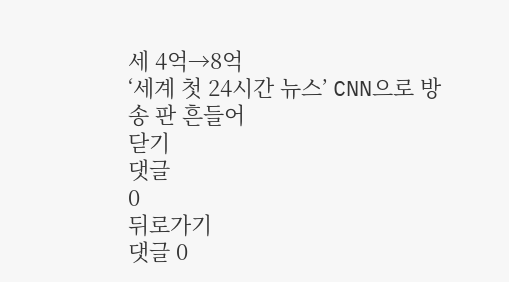세 4억→8억
‘세계 첫 24시간 뉴스’ CNN으로 방송 판 흔들어
닫기
댓글
0
뒤로가기
댓글 0